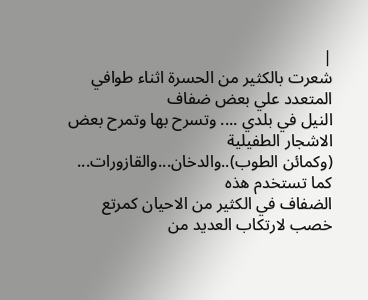|
شعرت بالكثير من الحسرة اثناء طوافي المتعدد علي بعض ضفاف
النيل في بلدي .... وتسرح بها وتمرح بعض الاشجار الطفيلية
(وكمائن الطوب)..والدخان...والقازورات... كما تستخدم هذه
الضفاف في الكثير من الاحيان كمرتع خصب لارتكاب العديد من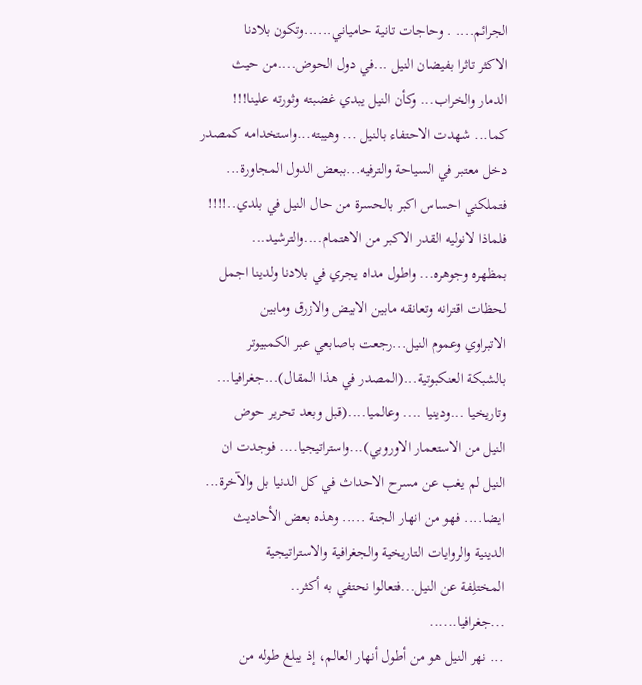الجرائم.... . وحاجات تانية حامياني......وتكون بلادنا
الاكثر تاثرا بفيضان النيل ...في دول الحوض....من حيث
الدمار والخراب... وكأن النيل يبدي غضبته وثورته علينا!!!
كما... شهدت الاحتفاء بالنيل ... وهيبته...واستخدامه كمصدر
دخل معتبر في السياحة والترفيه...ببعض الدول المجاورة...
فتملكني احساس اكبر بالحسرة من حال النيل في بلدي..!!!!
فلماذا لانوليه القدر الاكبر من الاهتمام....والترشيد...
بمظهره وجوهره... واطول مداه يجري في بلادنا ولدينا اجمل
لحظات اقترانه وتعانقه مابين الابيض والازرق ومابين
الاتبراوي وعموم النيل...رجعت باصابعي عبر الكمبيوتر
بالشبكة العنكبوتية...(المصدر في هذا المقال)...جغرافيا...
وتاريخيا ...ودينيا .... وعالميا....(قبل وبعد تحرير حوض
النيل من الاستعمار الاوروبي)...واستراتيجيا.... فوجدت ان
النيل لم يغب عن مسرح الاحداث في كل الدنيا بل والآخرة...
ايضا.... فهو من انهار الجنة ..... وهذه بعض الأحاديث
الدينية والروايات التاريخية والجغرافية والاستراتيجية
المختلِفة عن النيل...فتعالوا نحتفي به أكثر..
...جغرافيا......
... نهر النيل هو من أطول أنهار العالم، إذ يبلغ طوله من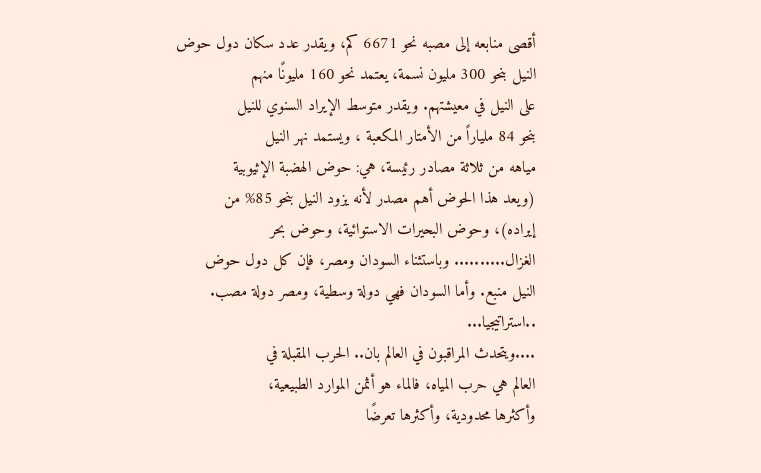أقصى منابعه إلى مصبه نحو 6671 كم، ويقدر عدد سكان دول حوض
النيل بنحو 300 مليون نسمة، يعتمد نحو 160 مليونًا منهم
على النيل في معيشتهم. ويقدر متوسط الإيراد السنوي للنيل
بنحو 84 ملياراً من الأمتار المكعبة ، ويستمد نهر النيل
مياهه من ثلاثة مصادر رئيسة، هي: حوض الهضبة الإثيوبية
(ويعد هذا الحوض أهم مصدر لأنه يزود النيل بنحو 85% من
إيراده)، وحوض البحيرات الاستوائية، وحوض بحر
الغزال.......... وباستثناء السودان ومصر، فإن كل دول حوض
النيل منبع. وأما السودان فهي دولة وسطية، ومصر دولة مصب.
..استراتيجيا...
....ويتحدث المراقبون في العالم بان.. الحرب المقبلة في
العالم هي حرب المياه، فالماء هو أثمن الموارد الطبيعية،
وأكثرها محدودية، وأكثرها تعرضًا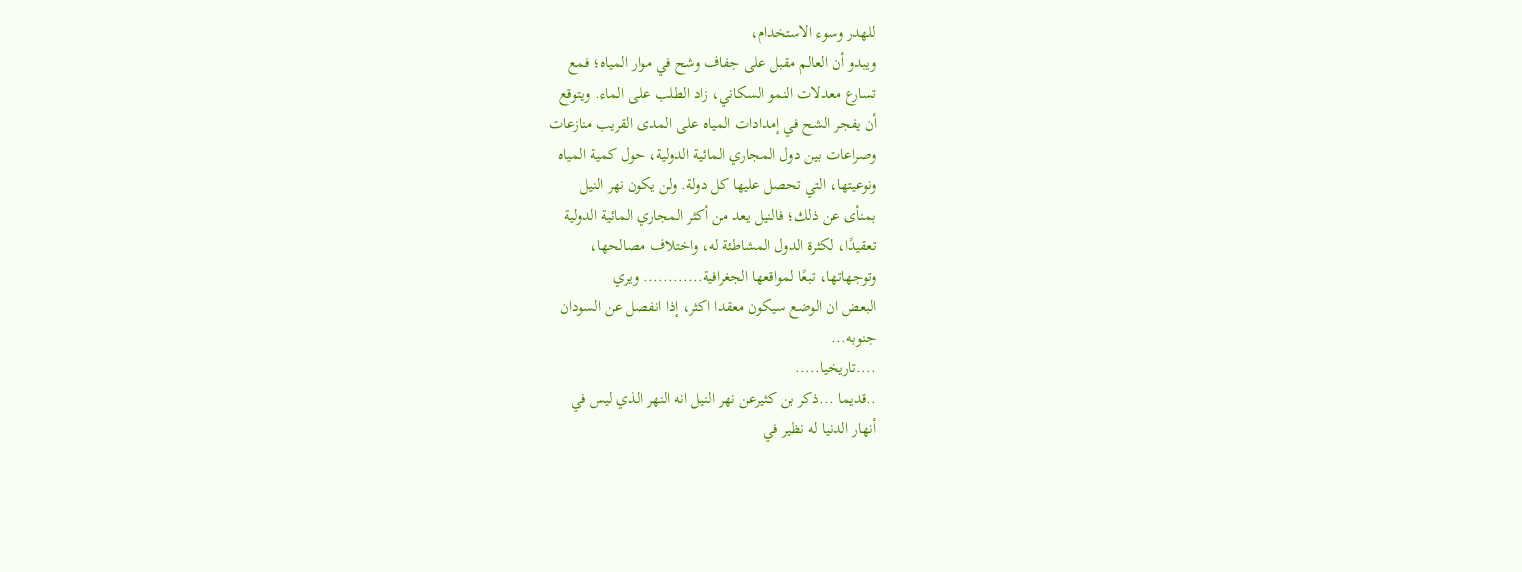للهدر وسوء الاستخدام،
ويبدو أن العالم مقبل على جفاف وشح في موار المياه؛ فمع
تسارع معدلات النمو السكاني، زاد الطلب على الماء. ويتوقع
أن يفجر الشح في إمدادات المياه على المدى القريب منازعات
وصراعات بين دول المجاري المائية الدولية، حول كمية المياه
ونوعيتها، التي تحصل عليها كل دولة. ولن يكون نهر النيل
بمنأى عن ذلك؛ فالنيل يعد من أكثر المجاري المائية الدولية
تعقيدًا، لكثرة الدول المشاطئة له، واختلاف مصالحها،
وتوجهاتها، تبعًا لمواقعها الجغرافية............ ويري
البعض ان الوضع سيكون معقدا اكثر، إذا انفصل عن السودان
جنوبه...
....تاريخيا.....
..قديما ...ذكر بن كثيرعن نهر النيل انه النهر الذي ليس في
أنهار الدنيا له نظير في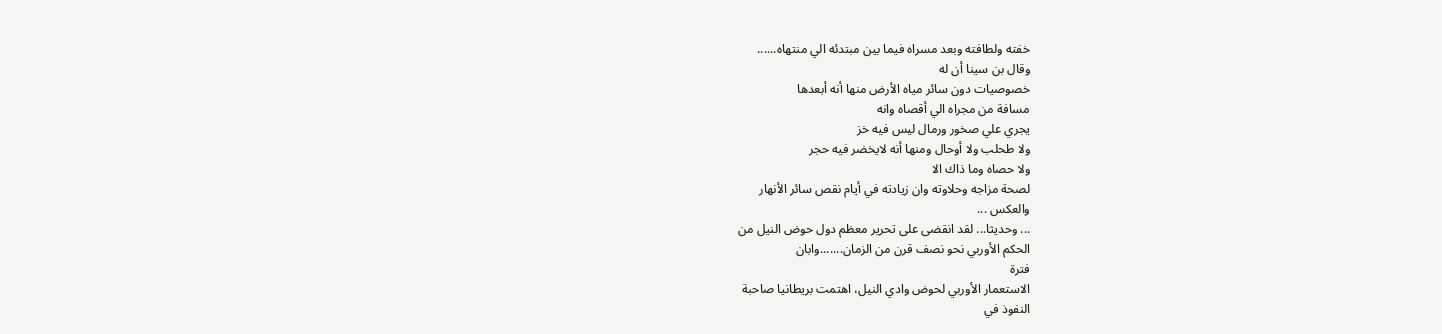خفته ولطافته وبعد مسراه فيما بين مبتدئه الي منتهاه......
وقال بن سينا أن له
خصوصيات دون سائر مياه الأرض منها أنه أبعدها
مسافة من مجراه الي أقصاه وانه
يجري علي صخور ورمال ليس فيه خز
ولا طحلب ولا أوحال ومنها أنه لايخضر فيه حجر
ولا حصاه وما ذاك الا
لصحة مزاجه وحلاوته وان زيادته في أيام نقص سائر الأنهار
والعكس ...
... وحديثا... لقد انقضى على تحرير معظم دول حوض النيل من
الحكم الأوربي نحو نصف قرن من الزمان.......وابان
فترة
الاستعمار الأوربي لحوض وادي النيل، اهتمت بريطانيا صاحبة
النفوذ في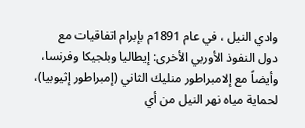وادي النيل ، في عام 1891م بإبرام اتفاقيات مع
دول النفوذ الأوربي الأخرى: إيطاليا وبلجيكا وفرنسا،
وأيضاً مع إلامبراطور منليك الثاني (إمبراطور إثيوبيا)،
لحماية مياه نهر النيل من أي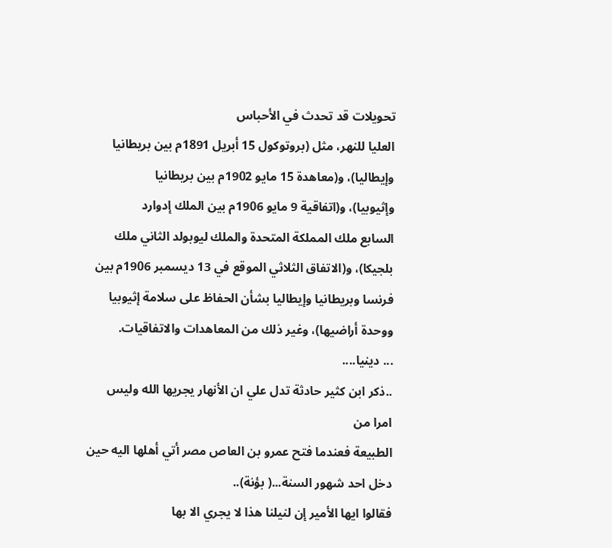تحويلات قد تحدث في الأحباس
العليا للنهر، مثل (بروتوكول 15 أبريل 1891م بين بريطانيا
وإيطاليا)، و(معاهدة 15 مايو 1902م بين بريطانيا
وإثيوبيا)، و(اتفاقية 9 مايو 1906م بين الملك إدوارد
السابع ملك المملكة المتحدة والملك ليوبولد الثاني ملك
بلجيكا)، و(الاتفاق الثلاثي الموقع في 13 ديسمبر 1906م بين
فرنسا وبريطانيا وإيطاليا بشأن الحفاظ على سلامة إثيوبيا
ووحدة أراضيها)، وغير ذلك من المعاهدات والاتفاقيات.
... دينيا....
..ذكر ابن كثير حادثة تدل علي ان الأنهار يجريها الله وليس
امرا من
الطبيعة فعندما فتح عمرو بن العاص مصر أتي أهلها اليه حين
دخل احد شهور السنة...( بؤنة)..
فقالوا ايها الأمير إن لنيلنا هذا لا يجري الا بها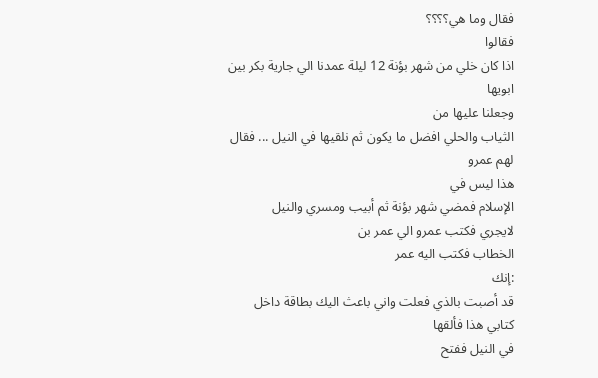فقال وما هي؟؟؟؟
فقالوا
اذا كان خلي من شهر بؤنة 12 ليلة عمدنا الي جارية بكر بين
ابويها
وجعلنا عليها من
الثياب والحلي افضل ما يكون ثم نلقيها في النيل ... فقال
لهم عمرو
هذا ليس في
الإسلام فمضي شهر بؤنة ثم أبيب ومسري والنيل
لايجري فكتب عمرو الي عمر بن
الخطاب فكتب اليه عمر
:إنك
قد أصبت بالذي فعلت واني باعث اليك بطاقة داخل
كتابي هذا فألقها
في النيل ففتح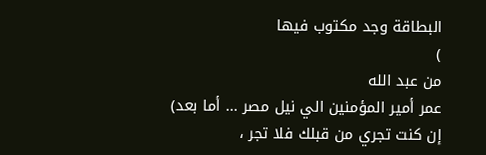البطاقة وجد مكتوب فيها
)
من عبد الله
عمر أمير المؤمنين الي نيل مصر ... أما بعد)
إن كنت تجري من قبلك فلا تجر ،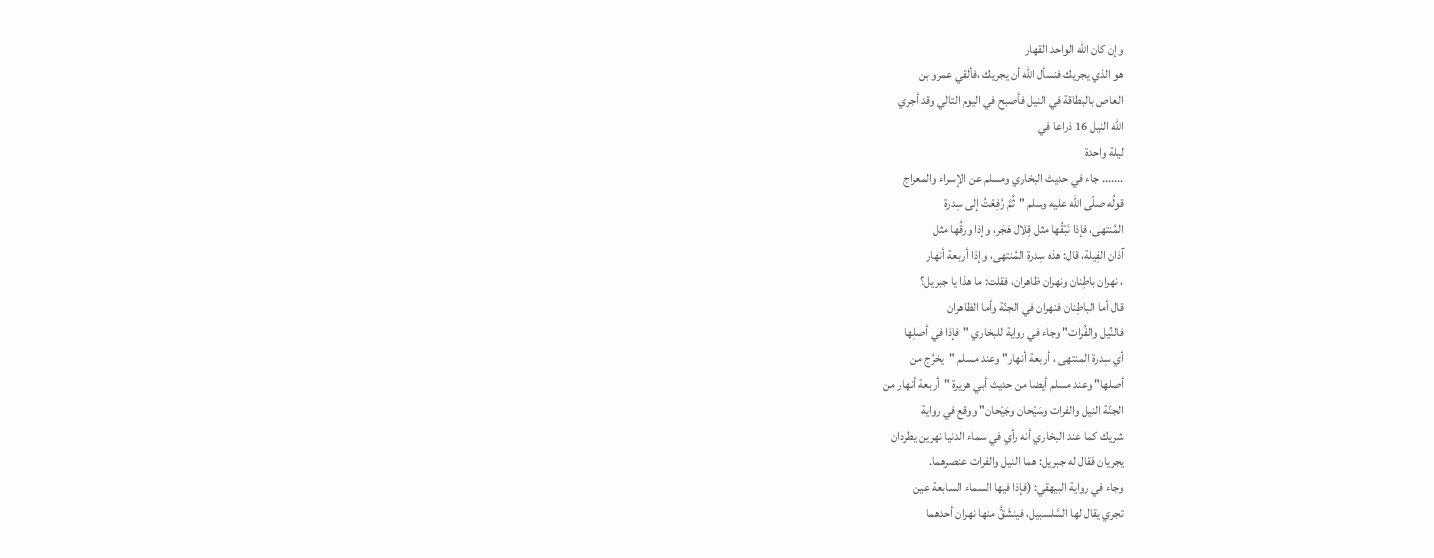وإن كان الله الواحد القهار
هو الذي يجريك فنسأل الله أن يجريك ،فألقي عمرو بن
العاص بالبطاقة في النيل فأصبح في اليوم التالي وقد أجري
الله النيل 16 ذراعا في
ليلة واحدة
....... جاء في حديث البخاري ومسلم عن الإسراء والمعراج
قولُه صلّى الله عليه وسلم "ثُمَّ رُفِعْتُ إلى سِدرة
المُنتهى، فإذا نَبْقُها مثل قِلال هَجَر، وإذا ورقُها مثل
آذان الفِيلة، قال: هذه سِدرة المُنتهى، وإذا أربعة أنهار
، نهران باطِنان ونهران ظاهران، فقلت: ما هذا يا جبريل؟
قال أما الباطِنان فنهران في الجنّة وأما الظاهران
فالنِّيل والفُرات" وجاء في رواية للبخاري "فإذا في أصلِها
أي سِدرة المنتهى ، أربعة أنهار" وعند مسلم "يخرُج من
أصلها" وعند مسلم أيضا من حديث أبي هريرة "أربعة أنهار من
الجنّة النيل والفرات وسَيْحان وجَيْحان" ووقع في رواية
شريك كما عند البخاري أنه رأي في سماء الدنيا نهرين يطردان
يجريان فقال له جبريل: هما النيل والفرات عنصرهما.
وجاء في رواية البيهقي: (فإذا فيها السماء السابعة عين
تجري يقال لها السَّلسبيل، فينشَقُّ منها نهران أحدهما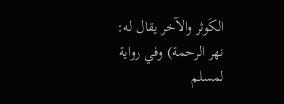الكَوثر والآخر يقال له: نهر الرحمة) وفي رواية لمسلم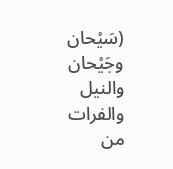(سَيْحان وجَيْحان والنيل والفرات من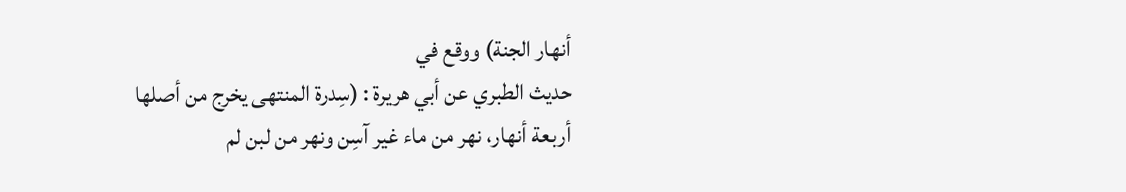أنهار الجنة) ووقع في
حديث الطبري عن أبي هريرة : (سِدرة المنتهى يخرج من أصلها
أربعة أنهار، نهر من ماء غير آسِن ونهر من لبن لم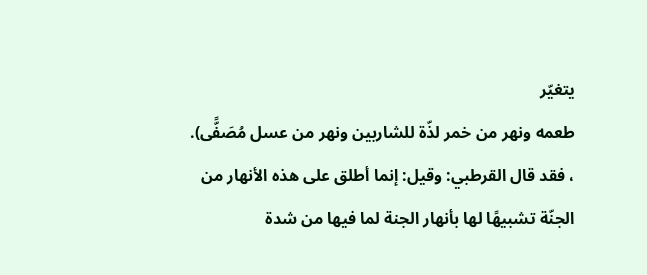يتغيّر
طعمه ونهر من خمر لذّة للشاربين ونهر من عسل مُصَفًّى).
، فقد قال القرطبي: وقيل: إنما أطلق على هذه الأنهار من
الجنّة تشبيهًا لها بأنهار الجنة لما فيها من شدة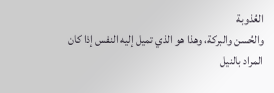العُذوبة
والحُسن والبركة، وهذا هو الذي تميل إليه النفس إذا كان
المراد بالنيل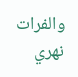والفرات نهري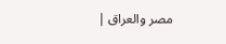مصر والعراق |